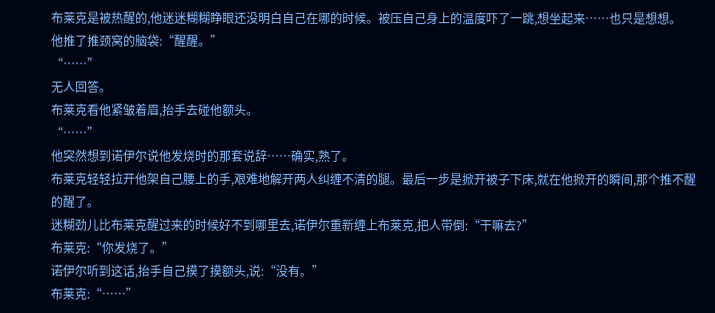布莱克是被热醒的,他迷迷糊糊睁眼还没明白自己在哪的时候。被压自己身上的温度吓了一跳,想坐起来……也只是想想。
他推了推颈窝的脑袋:“醒醒。”
“……”
无人回答。
布莱克看他紧皱着眉,抬手去碰他额头。
“……”
他突然想到诺伊尔说他发烧时的那套说辞……确实,熟了。
布莱克轻轻拉开他架自己腰上的手,艰难地解开两人纠缠不清的腿。最后一步是掀开被子下床,就在他掀开的瞬间,那个推不醒的醒了。
迷糊劲儿比布莱克醒过来的时候好不到哪里去,诺伊尔重新缠上布莱克,把人带倒:“干嘛去?”
布莱克:“你发烧了。”
诺伊尔听到这话,抬手自己摸了摸额头,说:“没有。”
布莱克:“……”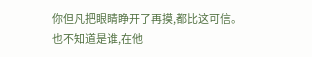你但凡把眼睛睁开了再摸,都比这可信。
也不知道是谁,在他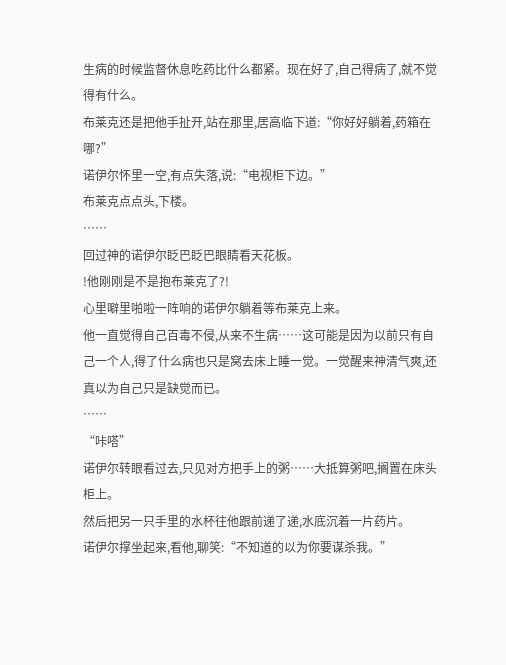生病的时候监督休息吃药比什么都紧。现在好了,自己得病了,就不觉得有什么。
布莱克还是把他手扯开,站在那里,居高临下道:“你好好躺着,药箱在哪?”
诺伊尔怀里一空,有点失落,说:“电视柜下边。”
布莱克点点头,下楼。
……
回过神的诺伊尔眨巴眨巴眼睛看天花板。
!他刚刚是不是抱布莱克了?!
心里噼里啪啦一阵响的诺伊尔躺着等布莱克上来。
他一直觉得自己百毒不侵,从来不生病……这可能是因为以前只有自己一个人,得了什么病也只是窝去床上睡一觉。一觉醒来神清气爽,还真以为自己只是缺觉而已。
……
“咔嗒”
诺伊尔转眼看过去,只见对方把手上的粥……大抵算粥吧,搁置在床头柜上。
然后把另一只手里的水杯往他跟前递了递,水底沉着一片药片。
诺伊尔撑坐起来,看他,聊笑:“不知道的以为你要谋杀我。”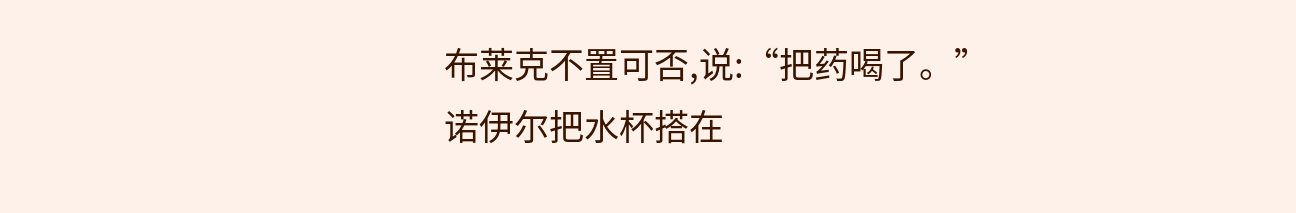布莱克不置可否,说:“把药喝了。”
诺伊尔把水杯搭在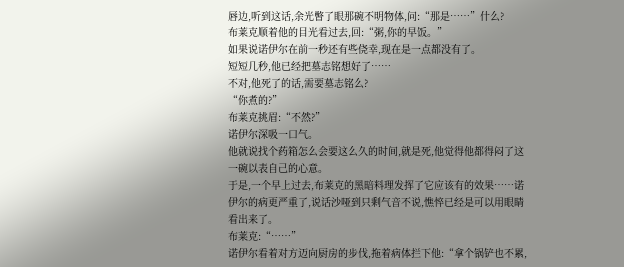唇边,听到这话,余光瞥了眼那碗不明物体,问:“那是……”什么?
布莱克顺着他的目光看过去,回:“粥,你的早饭。”
如果说诺伊尔在前一秒还有些侥幸,现在是一点都没有了。
短短几秒,他已经把墓志铭想好了……
不对,他死了的话,需要墓志铭么?
“你煮的?”
布莱克挑眉:“不然?”
诺伊尔深吸一口气。
他就说找个药箱怎么会要这么久的时间,就是死,他觉得他都得闷了这一碗以表自己的心意。
于是,一个早上过去,布莱克的黑暗料理发挥了它应该有的效果……诺伊尔的病更严重了,说话沙哑到只剩气音不说,憔悴已经是可以用眼睛看出来了。
布莱克:“……”
诺伊尔看着对方迈向厨房的步伐,拖着病体拦下他:“拿个锅铲也不累,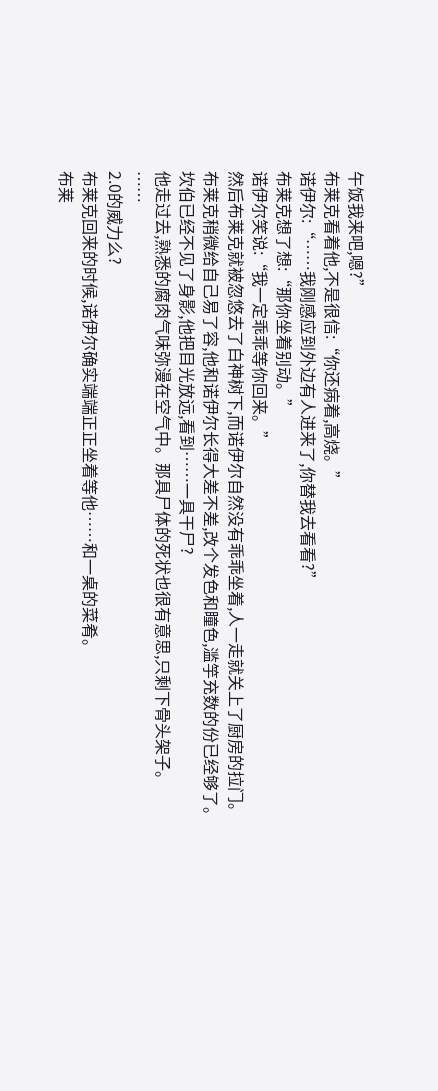午饭我来吧,嗯?”
布莱克看着他,不是很信:“你还病着,高烧。”
诺伊尔:“……我刚感应到外边有人进来了,你替我去看看?”
布莱克想了想:“那你坐着别动。”
诺伊尔笑说:“我一定乖乖等你回来。”
然后布莱克就被忽悠去了白神树下,而诺伊尔自然没有乖乖坐着,人一走就关上了厨房的拉门。
布莱克稍微给自己易了容,他和诺伊尔长得大差不差,改个发色和瞳色,滥竽充数的份已经够了。
坎伯已经不见了身影,他把目光放远,看到……一具干尸?
他走过去,熟悉的腐肉气味弥漫在空气中。那具尸体的死状也很有意思,只剩下骨头架子。
……
2.0的威力么?
布莱克回来的时候,诺伊尔确实端端正正坐着等他……和一桌的菜肴。
布莱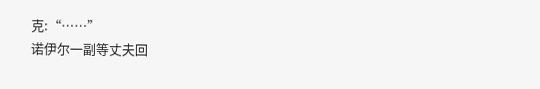克:“……”
诺伊尔一副等丈夫回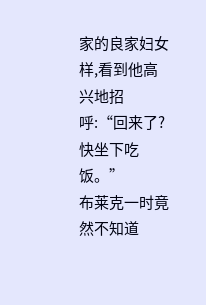家的良家妇女样,看到他高兴地招呼:“回来了?快坐下吃饭。”
布莱克一时竟然不知道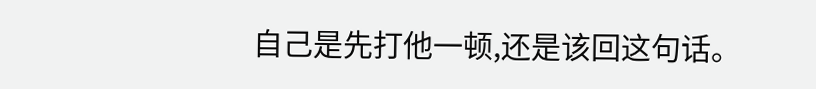自己是先打他一顿,还是该回这句话。